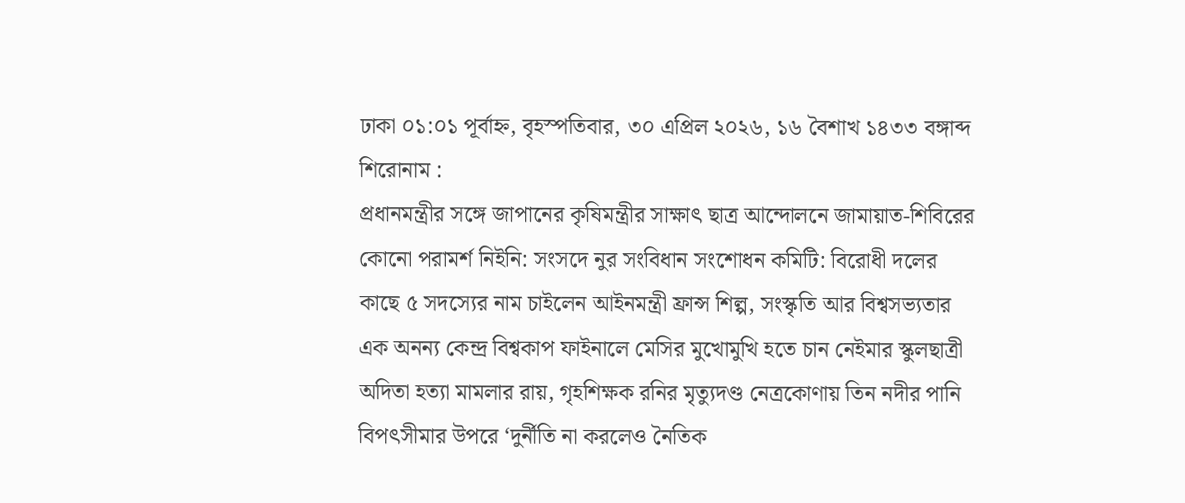ঢাকা ০১:০১ পূর্বাহ্ন, বৃহস্পতিবার, ৩০ এপ্রিল ২০২৬, ১৬ বৈশাখ ১৪৩৩ বঙ্গাব্দ
শিরোনাম :
প্রধানমন্ত্রীর সঙ্গে জাপানের কৃষিমন্ত্রীর সাক্ষাৎ ছাত্র আন্দোলনে জামায়াত-শিবিরের কোনো পরামর্শ নিইনি: সংসদে নুর সংবিধান সংশোধন কমিটি: বিরোধী দলের কাছে ৫ সদস্যের নাম চাইলেন আইনমন্ত্রী ফ্রান্স শিল্প, সংস্কৃতি আর বিশ্বসভ্যতার এক অনন্য কেন্দ্র বিশ্বকাপ ফাইনালে মেসির মুখোমুখি হতে চান নেইমার স্কুলছাত্রী অদিতা হত্যা মামলার রায়, গৃহশিক্ষক রনির মৃত্যুদণ্ড নেত্রকোণায় তিন নদীর পানি বিপৎসীমার উপরে ‘দুর্নীতি না করলেও নৈতিক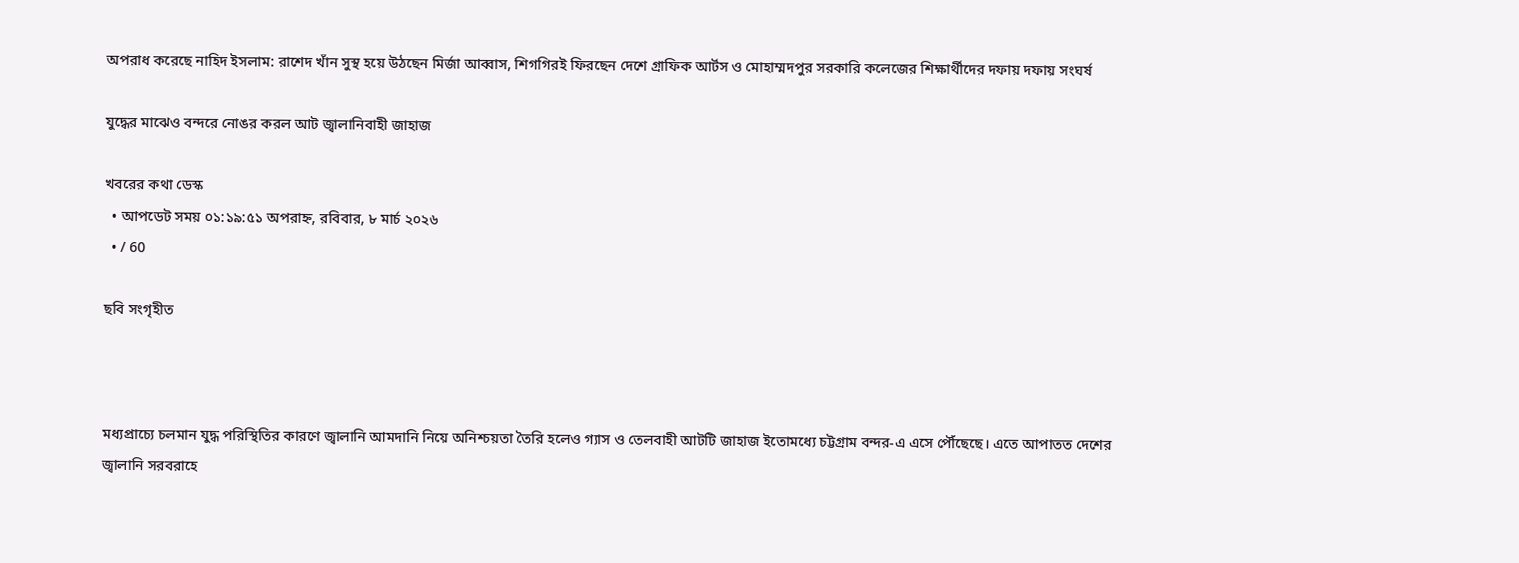অপরাধ করেছে নাহিদ ইসলাম: রাশেদ খাঁন সুস্থ হয়ে উঠছেন মির্জা আব্বাস, শিগগিরই ফিরছেন দেশে গ্রাফিক আর্টস ও মোহাম্মদপুর সরকারি কলেজের শিক্ষার্থীদের দফায় দফায় সংঘর্ষ

যুদ্ধের মাঝেও বন্দরে নোঙর করল আট জ্বালানিবাহী জাহাজ

খবরের কথা ডেস্ক
  • আপডেট সময় ০১:১৯:৫১ অপরাহ্ন, রবিবার, ৮ মার্চ ২০২৬
  • / 60

ছবি সংগৃহীত



মধ্যপ্রাচ্যে চলমান যুদ্ধ পরিস্থিতির কারণে জ্বালানি আমদানি নিয়ে অনিশ্চয়তা তৈরি হলেও গ্যাস ও তেলবাহী আটটি জাহাজ ইতোমধ্যে চট্টগ্রাম বন্দর-এ এসে পৌঁছেছে। এতে আপাতত দেশের জ্বালানি সরবরাহে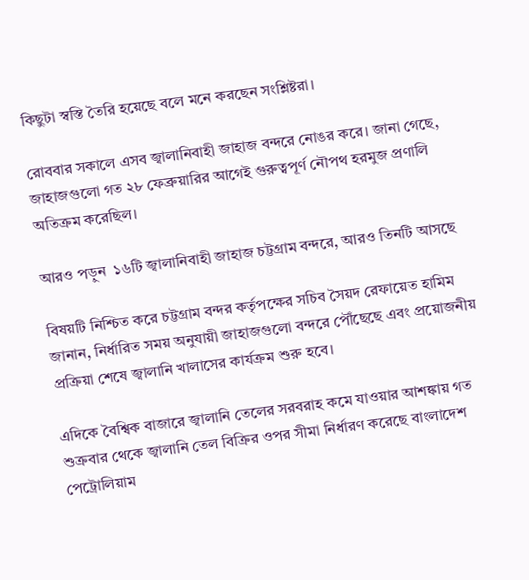কিছুটা স্বস্তি তৈরি হয়েছে বলে মনে করছেন সংশ্লিষ্টরা।

রোববার সকালে এসব জ্বালানিবাহী জাহাজ বন্দরে নোঙর করে। জানা গেছে, জাহাজগুলো গত ২৮ ফেব্রুয়ারির আগেই গুরুত্বপূর্ণ নৌপথ হরমুজ প্রণালি অতিক্রম করেছিল।

আরও পড়ুন  ১৬টি জ্বালানিবাহী জাহাজ চট্টগ্রাম বন্দরে, আরও তিনটি আসছে

বিষয়টি নিশ্চিত করে চট্টগ্রাম বন্দর কর্তৃপক্ষের সচিব সৈয়দ রেফায়েত হামিম জানান, নির্ধারিত সময় অনুযায়ী জাহাজগুলো বন্দরে পৌঁছেছে এবং প্রয়োজনীয় প্রক্রিয়া শেষে জ্বালানি খালাসের কার্যক্রম শুরু হবে।

এদিকে বৈশ্বিক বাজারে জ্বালানি তেলের সরবরাহ কমে যাওয়ার আশঙ্কায় গত শুক্রবার থেকে জ্বালানি তেল বিক্রির ওপর সীমা নির্ধারণ করেছে বাংলাদেশ পেট্রোলিয়াম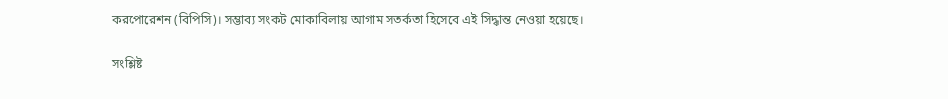করপোরেশন (বিপিসি)। সম্ভাব্য সংকট মোকাবিলায় আগাম সতর্কতা হিসেবে এই সিদ্ধান্ত নেওয়া হয়েছে।

সংশ্লিষ্ট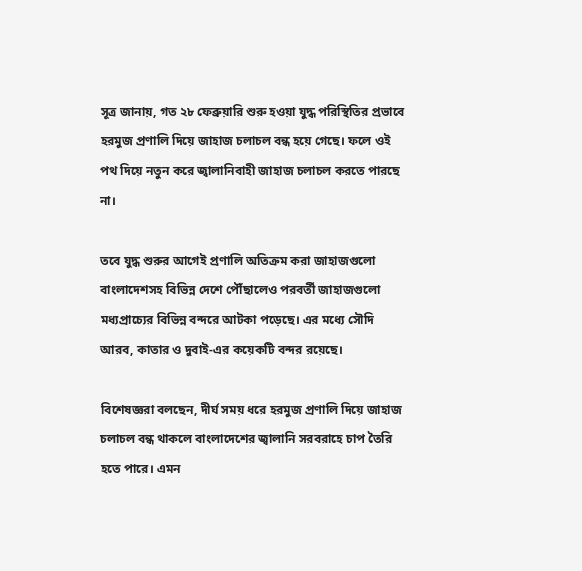সূত্র জানায়, গত ২৮ ফেব্রুয়ারি শুরু হওয়া যুদ্ধ পরিস্থিতির প্রভাবে হরমুজ প্রণালি দিয়ে জাহাজ চলাচল বন্ধ হয়ে গেছে। ফলে ওই পথ দিয়ে নতুন করে জ্বালানিবাহী জাহাজ চলাচল করতে পারছে না।

তবে যুদ্ধ শুরুর আগেই প্রণালি অতিক্রম করা জাহাজগুলো বাংলাদেশসহ বিভিন্ন দেশে পৌঁছালেও পরবর্তী জাহাজগুলো মধ্যপ্রাচ্যের বিভিন্ন বন্দরে আটকা পড়েছে। এর মধ্যে সৌদি আরব, কাতার ও দুবাই-এর কয়েকটি বন্দর রয়েছে।

বিশেষজ্ঞরা বলছেন, দীর্ঘ সময় ধরে হরমুজ প্রণালি দিয়ে জাহাজ চলাচল বন্ধ থাকলে বাংলাদেশের জ্বালানি সরবরাহে চাপ তৈরি হতে পারে। এমন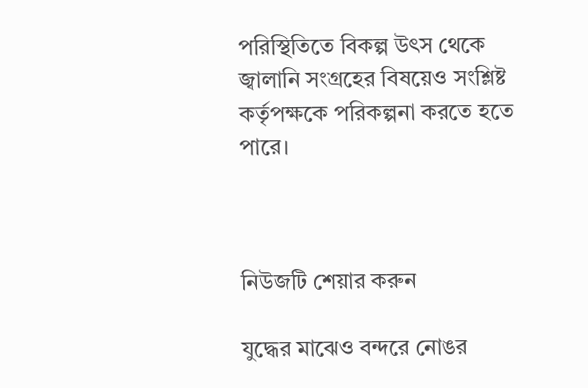পরিস্থিতিতে বিকল্প উৎস থেকে জ্বালানি সংগ্রহের বিষয়েও সংশ্লিষ্ট কর্তৃপক্ষকে পরিকল্পনা করতে হতে পারে।



নিউজটি শেয়ার করুন

যুদ্ধের মাঝেও বন্দরে নোঙর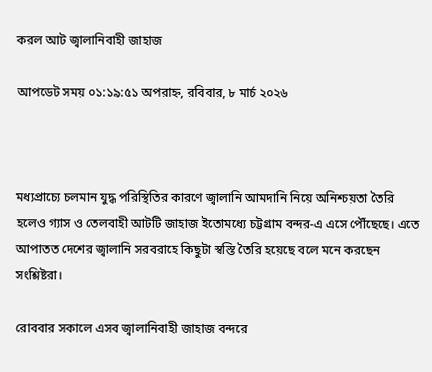করল আট জ্বালানিবাহী জাহাজ

আপডেট সময় ০১:১৯:৫১ অপরাহ্ন, রবিবার, ৮ মার্চ ২০২৬



মধ্যপ্রাচ্যে চলমান যুদ্ধ পরিস্থিতির কারণে জ্বালানি আমদানি নিয়ে অনিশ্চয়তা তৈরি হলেও গ্যাস ও তেলবাহী আটটি জাহাজ ইতোমধ্যে চট্টগ্রাম বন্দর-এ এসে পৌঁছেছে। এতে আপাতত দেশের জ্বালানি সরবরাহে কিছুটা স্বস্তি তৈরি হয়েছে বলে মনে করছেন সংশ্লিষ্টরা।

রোববার সকালে এসব জ্বালানিবাহী জাহাজ বন্দরে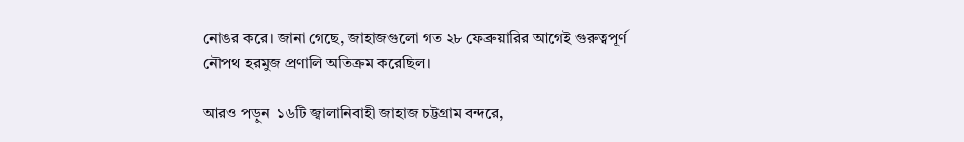নোঙর করে। জানা গেছে, জাহাজগুলো গত ২৮ ফেব্রুয়ারির আগেই গুরুত্বপূর্ণ নৌপথ হরমুজ প্রণালি অতিক্রম করেছিল।

আরও পড়ুন  ১৬টি জ্বালানিবাহী জাহাজ চট্টগ্রাম বন্দরে,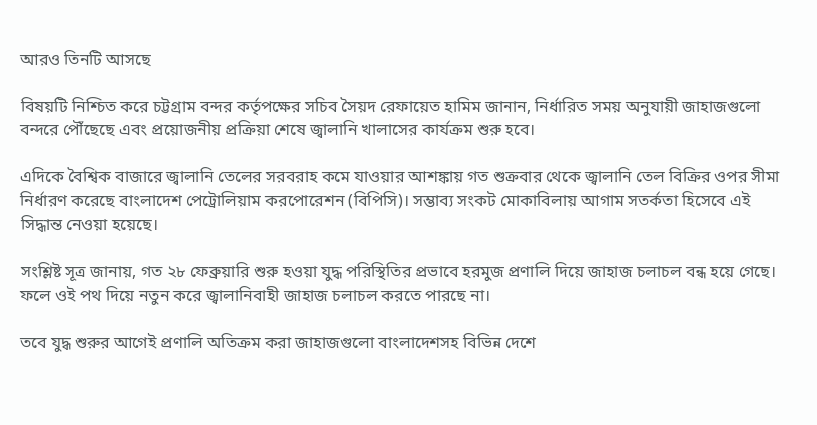আরও তিনটি আসছে

বিষয়টি নিশ্চিত করে চট্টগ্রাম বন্দর কর্তৃপক্ষের সচিব সৈয়দ রেফায়েত হামিম জানান, নির্ধারিত সময় অনুযায়ী জাহাজগুলো বন্দরে পৌঁছেছে এবং প্রয়োজনীয় প্রক্রিয়া শেষে জ্বালানি খালাসের কার্যক্রম শুরু হবে।

এদিকে বৈশ্বিক বাজারে জ্বালানি তেলের সরবরাহ কমে যাওয়ার আশঙ্কায় গত শুক্রবার থেকে জ্বালানি তেল বিক্রির ওপর সীমা নির্ধারণ করেছে বাংলাদেশ পেট্রোলিয়াম করপোরেশন (বিপিসি)। সম্ভাব্য সংকট মোকাবিলায় আগাম সতর্কতা হিসেবে এই সিদ্ধান্ত নেওয়া হয়েছে।

সংশ্লিষ্ট সূত্র জানায়, গত ২৮ ফেব্রুয়ারি শুরু হওয়া যুদ্ধ পরিস্থিতির প্রভাবে হরমুজ প্রণালি দিয়ে জাহাজ চলাচল বন্ধ হয়ে গেছে। ফলে ওই পথ দিয়ে নতুন করে জ্বালানিবাহী জাহাজ চলাচল করতে পারছে না।

তবে যুদ্ধ শুরুর আগেই প্রণালি অতিক্রম করা জাহাজগুলো বাংলাদেশসহ বিভিন্ন দেশে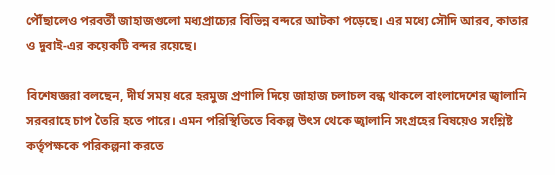পৌঁছালেও পরবর্তী জাহাজগুলো মধ্যপ্রাচ্যের বিভিন্ন বন্দরে আটকা পড়েছে। এর মধ্যে সৌদি আরব, কাতার ও দুবাই-এর কয়েকটি বন্দর রয়েছে।

বিশেষজ্ঞরা বলছেন, দীর্ঘ সময় ধরে হরমুজ প্রণালি দিয়ে জাহাজ চলাচল বন্ধ থাকলে বাংলাদেশের জ্বালানি সরবরাহে চাপ তৈরি হতে পারে। এমন পরিস্থিতিতে বিকল্প উৎস থেকে জ্বালানি সংগ্রহের বিষয়েও সংশ্লিষ্ট কর্তৃপক্ষকে পরিকল্পনা করতে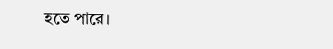হতে পারে।